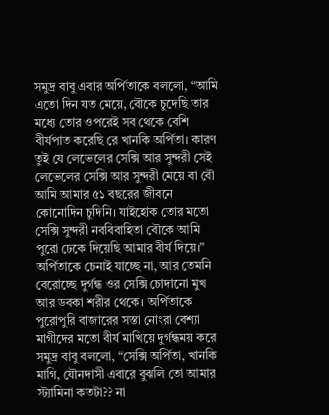সমুদ্র বাবু এবার অর্পিতাকে বললো, “আমি এতো দিন যত মেয়ে, বৌকে চুদেছি তার মধ্যে তোর ওপরেই সব থেকে বেশি বীর্যপাত করেছি রে খানকি অর্পিতা। কারণ তুই যে লেভেলের সেক্সি আর সুন্দরী সেই লেভেলের সেক্সি আর সুন্দরী মেয়ে বা বৌ আমি আমার ৫১ বছরের জীবনে কোনোদিন চুদিনি। যাইহোক তোর মতো সেক্সি সুন্দরী নববিবাহিতা বৌকে আমি পুরো ঢেকে দিয়েছি আমার বীর্য দিয়ে।” অর্পিতাকে চেনাই যাচ্ছে না, আর তেমনি বেরোচ্ছে দুর্গন্ধ ওর সেক্সি চোদানো মুখ আর ডবকা শরীর থেকে। অর্পিতাকে পুরোপুরি বাজারের সস্তা নোংরা বেশ্যা মাগীদের মতো বীর্য মাখিয়ে দুর্গন্ধময় করে সমুদ্র বাবু বললো, “সেক্সি অর্পিতা, খানকি মাগি, যৌনদাসী এবারে বুঝলি তো আমার স্ট্যামিনা কতটা?? না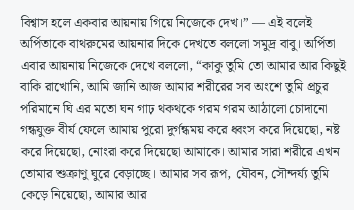বিশ্বাস হলে একবার আয়নায় গিয়ে নিজেকে দেখ।” — এই বলেই অর্পিতাকে বাথরুমের আয়নার দিকে দেখতে বললো সমুদ্র বাবু। অর্পিতা এবার আয়নায় নিজেকে দেখে বললো, “কাকু তুমি তো আমার আর কিছুই বাকি রাখোনি, আমি জানি আজ আমার শরীরের সব অংশে তুমি প্রচুর পরিমানে ঘি এর মতো ঘন গাঢ় থকথকে গরম গরম আঠালো চোদানো গন্ধযুক্ত বীর্য ফেলে আমায় পুরো দুর্গন্ধময় করে ধ্বংস করে দিয়েছো, নষ্ট করে দিয়েছো, নোংরা করে দিয়েছো আমাকে। আমার সারা শরীরে এখন তোমার শুক্রাণু ঘুরে বেড়াচ্ছে। আমার সব রূপ, যৌবন, সৌন্দর্য্য তুমি কেড়ে নিয়েছো, আমার আর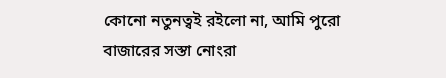কোনো নতুনত্বই রইলো না, আমি পুরো বাজারের সস্তা নোংরা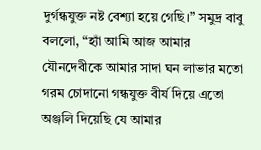দুর্গন্ধযুক্ত নষ্ট বেশ্যা হয়ে গেছি।” সমুদ্র বাবু বললো, “হ্যাঁ আমি আজ আমার যৌনদেবীকে আমার সাদা ঘন লাভার মতো গরম চোদানো গন্ধযুক্ত বীর্য দিয়ে এতো অঞ্জলি দিয়েছি যে আমার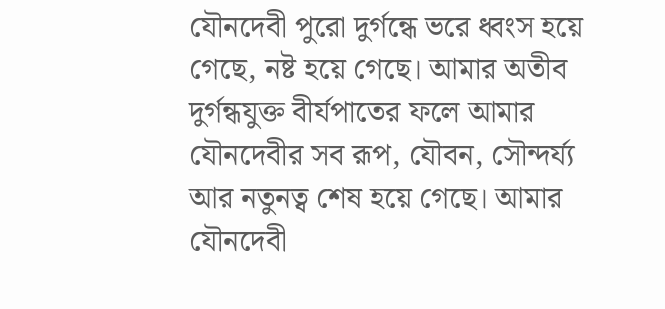যৌনদেবী পুরো দুর্গন্ধে ভরে ধ্বংস হয়ে গেছে, নষ্ট হয়ে গেছে। আমার অতীব দুর্গন্ধযুক্ত বীর্যপাতের ফলে আমার যৌনদেবীর সব রূপ, যৌবন, সৌন্দর্য্য আর নতুনত্ব শেষ হয়ে গেছে। আমার যৌনদেবী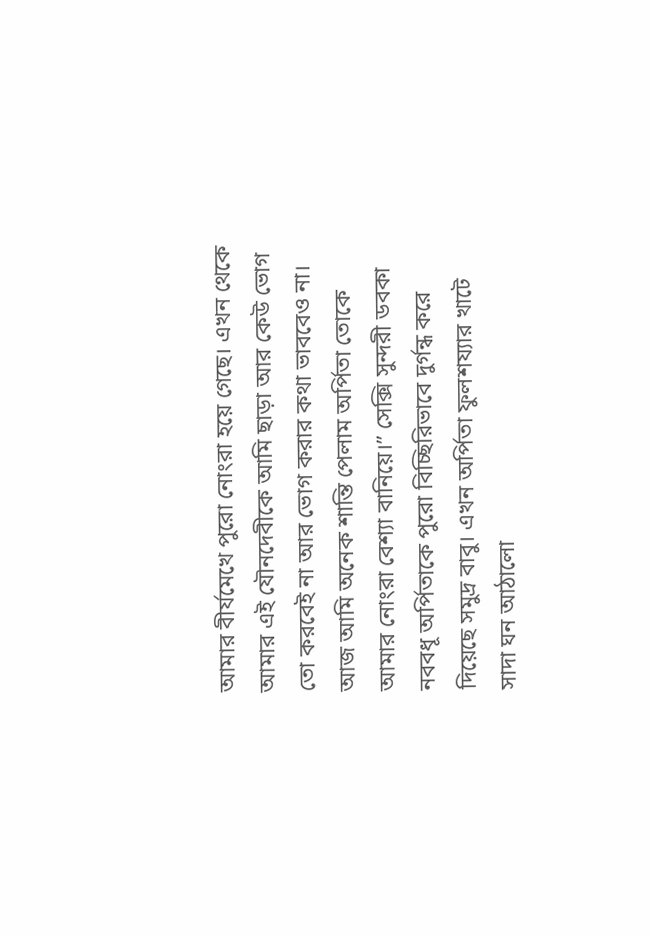আমার বীর্যমেখে পুরো নোংরা হয়ে গেছে। এখন থেকে আমার এই যৌনদেবীকে আমি ছাড়া আর কেউ ভোগ তো করবেই না আর ভোগ করার কথা ভাববেও না। আজ আমি অনেক শান্তি পেলাম অর্পিতা তোকে আমার নোংরা বেশ্যা বানিয়ে।” সেক্সি সুন্দরী ডবকা নববধূ অর্পিতাকে পুরো বিচ্ছিরিভাবে দুর্গন্ধ করে দিয়েছে সমুদ্র বাবু। এখন অর্পিতা ফুলশয্যার খাটে সাদা ঘন আঠালো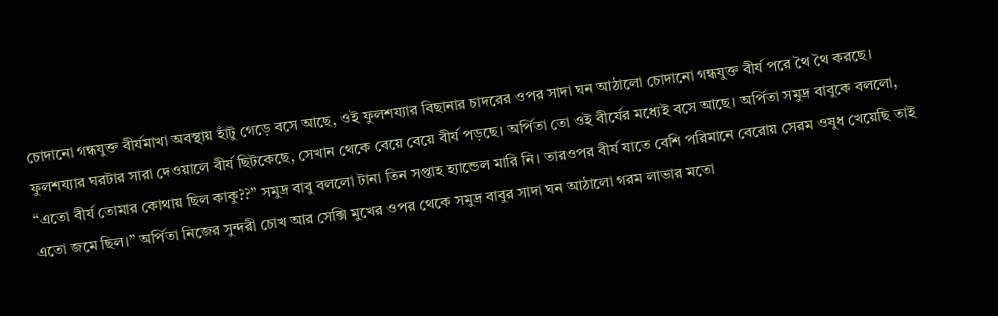চোদানো গন্ধযুক্ত বীর্যমাখা অবস্থায় হাঁটু গেড়ে বসে আছে, ওই ফুলশয্যার বিছানার চাদরের ওপর সাদা ঘন আঠালো চোদানো গন্ধযুক্ত বীর্য পরে থৈ থৈ করছে। ফুলশয্যার ঘরটার সারা দেওয়ালে বীর্য ছিটকেছে, সেখান থেকে বেয়ে বেয়ে বীর্য পড়ছে। অর্পিতা তো ওই বীর্যের মধ্যেই বসে আছে। অর্পিতা সমুদ্র বাবুকে বললো, “এতো বীর্য তোমার কোথায় ছিল কাকু??” সমুদ্র বাবু বললো টানা তিন সপ্তাহ হ্যান্ডেল মারি নি। তারওপর বীর্য যাতে বেশি পরিমানে বেরোয় সেরম ওষুধ খেয়েছি তাই এতো জমে ছিল।” অর্পিতা নিজের সুন্দরী চোখ আর সেক্সি মুখের ওপর থেকে সমুদ্র বাবুর সাদা ঘন আঠালো গরম লাভার মতো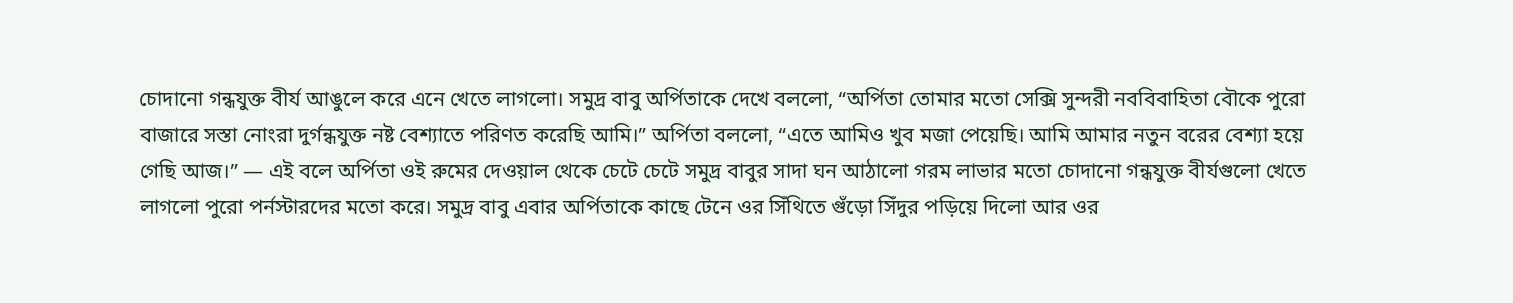চোদানো গন্ধযুক্ত বীর্য আঙুলে করে এনে খেতে লাগলো। সমুদ্র বাবু অর্পিতাকে দেখে বললো, “অর্পিতা তোমার মতো সেক্সি সুন্দরী নববিবাহিতা বৌকে পুরো বাজারে সস্তা নোংরা দুর্গন্ধযুক্ত নষ্ট বেশ্যাতে পরিণত করেছি আমি।” অর্পিতা বললো, “এতে আমিও খুব মজা পেয়েছি। আমি আমার নতুন বরের বেশ্যা হয়ে গেছি আজ।” — এই বলে অর্পিতা ওই রুমের দেওয়াল থেকে চেটে চেটে সমুদ্র বাবুর সাদা ঘন আঠালো গরম লাভার মতো চোদানো গন্ধযুক্ত বীর্যগুলো খেতে লাগলো পুরো পর্নস্টারদের মতো করে। সমুদ্র বাবু এবার অর্পিতাকে কাছে টেনে ওর সিঁথিতে গুঁড়ো সিঁদুর পড়িয়ে দিলো আর ওর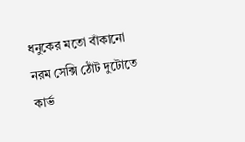ধনুকের মতো বাঁকানো নরম সেক্সি ঠোঁট দুটোতে কার্ভ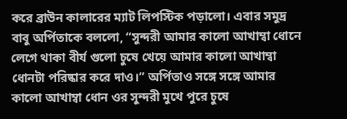করে ব্রাউন কালারের ম্যাট লিপস্টিক পড়ালো। এবার সমুদ্র বাবু অর্পিতাকে বললো, “সুন্দরী আমার কালো আখাম্বা ধোনে লেগে থাকা বীর্য গুলো চুষে খেয়ে আমার কালো আখাম্বা ধোনটা পরিষ্কার করে দাও।” অর্পিতাও সঙ্গে সঙ্গে আমার কালো আখাম্বা ধোন ওর সুন্দরী মুখে পুরে চুষে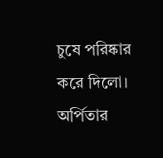চুষে পরিষ্কার করে দিলো। অর্পিতার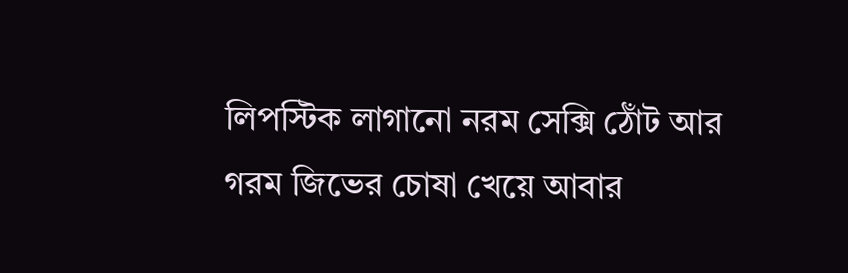লিপস্টিক লাগানো নরম সেক্সি ঠোঁট আর গরম জিভের চোষা খেয়ে আবার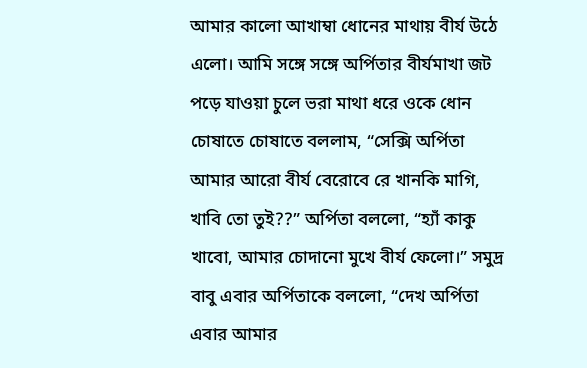আমার কালো আখাম্বা ধোনের মাথায় বীর্য উঠে এলো। আমি সঙ্গে সঙ্গে অর্পিতার বীর্যমাখা জট পড়ে যাওয়া চুলে ভরা মাথা ধরে ওকে ধোন চোষাতে চোষাতে বললাম, “সেক্সি অর্পিতা আমার আরো বীর্য বেরোবে রে খানকি মাগি, খাবি তো তুই??” অর্পিতা বললো, “হ্যাঁ কাকু খাবো, আমার চোদানো মুখে বীর্য ফেলো।” সমুদ্র বাবু এবার অর্পিতাকে বললো, “দেখ অর্পিতা এবার আমার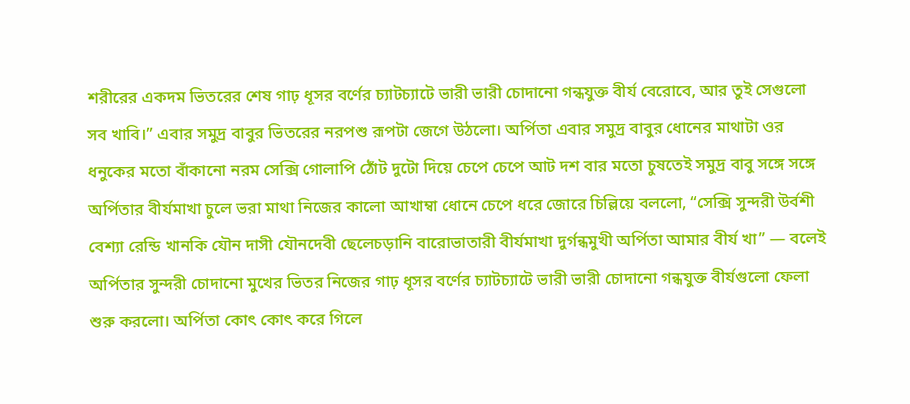শরীরের একদম ভিতরের শেষ গাঢ় ধূসর বর্ণের চ্যাটচ্যাটে ভারী ভারী চোদানো গন্ধযুক্ত বীর্য বেরোবে, আর তুই সেগুলো সব খাবি।” এবার সমুদ্র বাবুর ভিতরের নরপশু রূপটা জেগে উঠলো। অর্পিতা এবার সমুদ্র বাবুর ধোনের মাথাটা ওর ধনুকের মতো বাঁকানো নরম সেক্সি গোলাপি ঠোঁট দুটো দিয়ে চেপে চেপে আট দশ বার মতো চুষতেই সমুদ্র বাবু সঙ্গে সঙ্গে অর্পিতার বীর্যমাখা চুলে ভরা মাথা নিজের কালো আখাম্বা ধোনে চেপে ধরে জোরে চিল্লিয়ে বললো, “সেক্সি সুন্দরী উর্বশী বেশ্যা রেন্ডি খানকি যৌন দাসী যৌনদেবী ছেলেচড়ানি বারোভাতারী বীর্যমাখা দুর্গন্ধমুখী অর্পিতা আমার বীর্য খা” — বলেই অর্পিতার সুন্দরী চোদানো মুখের ভিতর নিজের গাঢ় ধূসর বর্ণের চ্যাটচ্যাটে ভারী ভারী চোদানো গন্ধযুক্ত বীর্যগুলো ফেলা শুরু করলো। অর্পিতা কোৎ কোৎ করে গিলে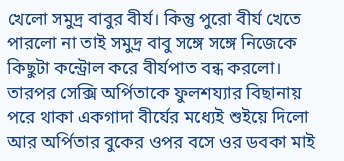খেলো সমুদ্র বাবুর বীর্য। কিন্তু পুরো বীর্য খেতে পারলো না তাই সমুদ্র বাবু সঙ্গে সঙ্গে নিজেকে কিছুটা কন্ট্রোল করে বীর্যপাত বন্ধ করলো। তারপর সেক্সি অর্পিতাকে ফুলশয্যার বিছানায় পরে থাকা একগাদা বীর্যের মধ্যেই শুইয়ে দিলো আর অর্পিতার বুকের ওপর বসে ওর ডবকা মাই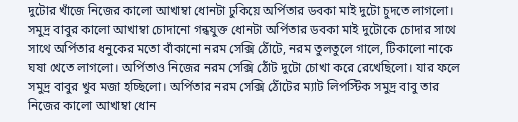দুটোর খাঁজে নিজের কালো আখাম্বা ধোনটা ঢুকিয়ে অর্পিতার ডবকা মাই দুটো চুদতে লাগলো। সমুদ্র বাবুর কালো আখাম্বা চোদানো গন্ধযুক্ত ধোনটা অর্পিতার ডবকা মাই দুটোকে চোদার সাথে সাথে অর্পিতার ধনুকের মতো বাঁকানো নরম সেক্সি ঠোঁটে, নরম তুলতুলে গালে, টিকালো নাকে ঘষা খেতে লাগলো। অর্পিতাও নিজের নরম সেক্সি ঠোঁট দুটো চোখা করে রেখেছিলো। যার ফলে সমুদ্র বাবুর খুব মজা হচ্ছিলো। অর্পিতার নরম সেক্সি ঠোঁটের ম্যাট লিপস্টিক সমুদ্র বাবু তার নিজের কালো আখাম্বা ধোন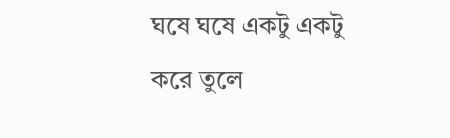ঘষে ঘষে একটু একটু করে তুলে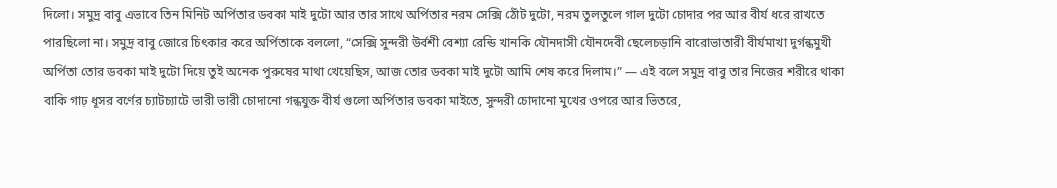দিলো। সমুদ্র বাবু এভাবে তিন মিনিট অর্পিতার ডবকা মাই দুটো আর তার সাথে অর্পিতার নরম সেক্সি ঠোঁট দুটো, নরম তুলতুলে গাল দুটো চোদার পর আর বীর্য ধরে রাখতে পারছিলো না। সমুদ্র বাবু জোরে চিৎকার করে অর্পিতাকে বললো, “সেক্সি সুন্দরী উর্বশী বেশ্যা রেন্ডি খানকি যৌনদাসী যৌনদেবী ছেলেচড়ানি বারোভাতারী বীর্যমাখা দুর্গন্ধমুখী অর্পিতা তোর ডবকা মাই দুটো দিয়ে তুই অনেক পুরুষের মাথা খেয়েছিস, আজ তোর ডবকা মাই দুটো আমি শেষ করে দিলাম।” — এই বলে সমুদ্র বাবু তার নিজের শরীরে থাকা বাকি গাঢ় ধূসর বর্ণের চ্যাটচ্যাটে ভারী ভারী চোদানো গন্ধযুক্ত বীর্য গুলো অর্পিতার ডবকা মাইতে, সুন্দরী চোদানো মুখের ওপরে আর ভিতরে,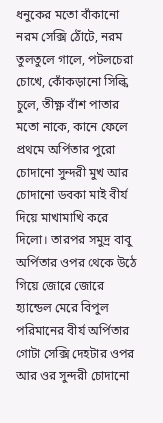ধনুকের মতো বাঁকানো নরম সেক্সি ঠোঁটে, নরম তুলতুলে গালে, পটলচেরা চোখে, কোঁকড়ানো সিল্কি চুলে, তীক্ষ্ণ বাঁশ পাতার মতো নাকে, কানে ফেলে প্রথমে অর্পিতার পুরো চোদানো সুন্দরী মুখ আর চোদানো ডবকা মাই বীর্য দিয়ে মাখামাখি করে দিলো। তারপর সমুদ্র বাবু অর্পিতার ওপর থেকে উঠে গিয়ে জোরে জোরে হ্যান্ডেল মেরে বিপুল পরিমানের বীর্য অর্পিতার গোটা সেক্সি দেহটার ওপর আর ওর সুন্দরী চোদানো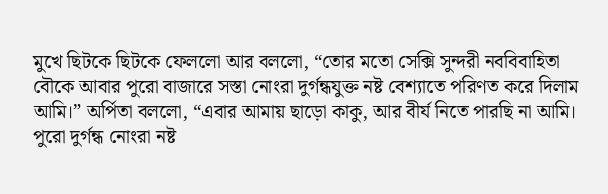মুখে ছিটকে ছিটকে ফেললো আর বললো, “তোর মতো সেক্সি সুন্দরী নববিবাহিতা বৌকে আবার পুরো বাজারে সস্তা নোংরা দুর্গন্ধযুক্ত নষ্ট বেশ্যাতে পরিণত করে দিলাম আমি।” অর্পিতা বললো, “এবার আমায় ছাড়ো কাকু, আর বীর্য নিতে পারছি না আমি। পুরো দুর্গন্ধ নোংরা নষ্ট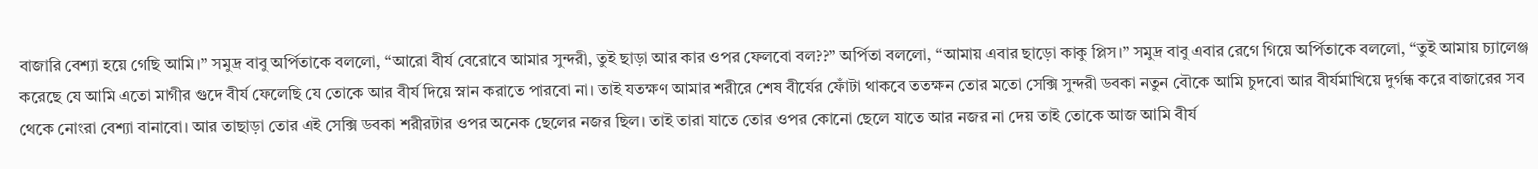বাজারি বেশ্যা হয়ে গেছি আমি।” সমুদ্র বাবু অর্পিতাকে বললো, “আরো বীর্য বেরোবে আমার সুন্দরী, তুই ছাড়া আর কার ওপর ফেলবো বল??” অর্পিতা বললো, “আমায় এবার ছাড়ো কাকু প্লিস।” সমুদ্র বাবু এবার রেগে গিয়ে অর্পিতাকে বললো, “তুই আমায় চ্যালেঞ্জ করেছে যে আমি এতো মাগীর গুদে বীর্য ফেলেছি যে তোকে আর বীর্য দিয়ে স্নান করাতে পারবো না। তাই যতক্ষণ আমার শরীরে শেষ বীর্যের ফোঁটা থাকবে ততক্ষন তোর মতো সেক্সি সুন্দরী ডবকা নতুন বৌকে আমি চুদবো আর বীর্যমাখিয়ে দুর্গন্ধ করে বাজারের সব থেকে নোংরা বেশ্যা বানাবো। আর তাছাড়া তোর এই সেক্সি ডবকা শরীরটার ওপর অনেক ছেলের নজর ছিল। তাই তারা যাতে তোর ওপর কোনো ছেলে যাতে আর নজর না দেয় তাই তোকে আজ আমি বীর্য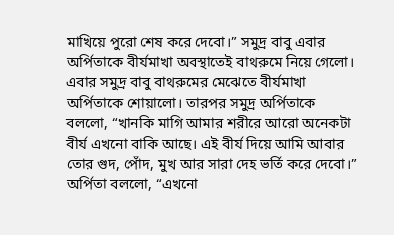মাখিয়ে পুরো শেষ করে দেবো।” সমুদ্র বাবু এবার অর্পিতাকে বীর্যমাখা অবস্থাতেই বাথরুমে নিয়ে গেলো। এবার সমুদ্র বাবু বাথরুমের মেঝেতে বীর্যমাখা অর্পিতাকে শোয়ালো। তারপর সমুদ্র অর্পিতাকে বললো, “খানকি মাগি আমার শরীরে আরো অনেকটা বীর্য এখনো বাকি আছে। এই বীর্য দিয়ে আমি আবার তোর গুদ, পোঁদ, মুখ আর সারা দেহ ভর্তি করে দেবো।” অর্পিতা বললো, “এখনো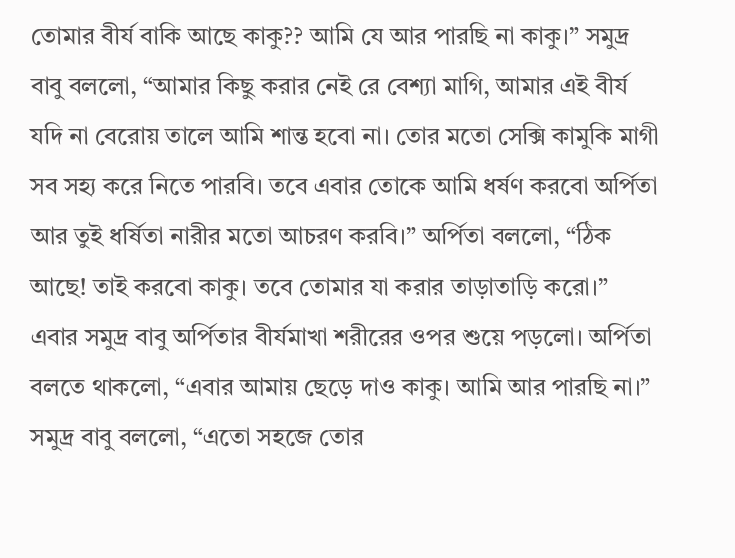তোমার বীর্য বাকি আছে কাকু?? আমি যে আর পারছি না কাকু।” সমুদ্র বাবু বললো, “আমার কিছু করার নেই রে বেশ্যা মাগি, আমার এই বীর্য যদি না বেরোয় তালে আমি শান্ত হবো না। তোর মতো সেক্সি কামুকি মাগী সব সহ্য করে নিতে পারবি। তবে এবার তোকে আমি ধর্ষণ করবো অর্পিতা আর তুই ধর্ষিতা নারীর মতো আচরণ করবি।” অর্পিতা বললো, “ঠিক আছে! তাই করবো কাকু। তবে তোমার যা করার তাড়াতাড়ি করো।” এবার সমুদ্র বাবু অর্পিতার বীর্যমাখা শরীরের ওপর শুয়ে পড়লো। অর্পিতা বলতে থাকলো, “এবার আমায় ছেড়ে দাও কাকু। আমি আর পারছি না।” সমুদ্র বাবু বললো, “এতো সহজে তোর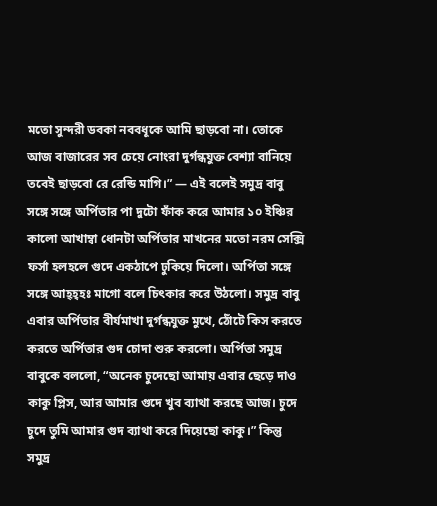মতো সুন্দরী ডবকা নববধূকে আমি ছাড়বো না। তোকে আজ বাজারের সব চেয়ে নোংরা দুর্গন্ধযুক্ত বেশ্যা বানিয়ে তবেই ছাড়বো রে রেন্ডি মাগি।” — এই বলেই সমুদ্র বাবু সঙ্গে সঙ্গে অর্পিতার পা দুটো ফাঁক করে আমার ১০ ইঞ্চির কালো আখাম্বা ধোনটা অর্পিতার মাখনের মতো নরম সেক্সি ফর্সা হলহলে গুদে একঠাপে ঢুকিয়ে দিলো। অর্পিতা সঙ্গে সঙ্গে আহ্হ্হঃ মাগো বলে চিৎকার করে উঠলো। সমুদ্র বাবু এবার অর্পিতার বীর্যমাখা দুর্গন্ধযুক্ত মুখে, ঠোঁটে কিস করতে করতে অর্পিতার গুদ চোদা শুরু করলো। অর্পিতা সমুদ্র বাবুকে বললো, “অনেক চুদেছো আমায় এবার ছেড়ে দাও কাকু প্লিস, আর আমার গুদে খুব ব্যাথা করছে আজ। চুদে চুদে তুমি আমার গুদ ব্যাথা করে দিয়েছো কাকু।” কিন্তু সমুদ্র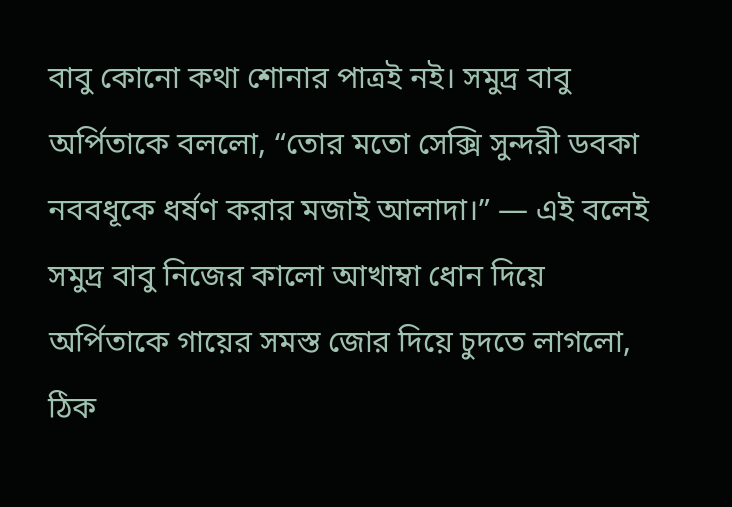বাবু কোনো কথা শোনার পাত্রই নই। সমুদ্র বাবু অর্পিতাকে বললো, “তোর মতো সেক্সি সুন্দরী ডবকা নববধূকে ধর্ষণ করার মজাই আলাদা।” — এই বলেই সমুদ্র বাবু নিজের কালো আখাম্বা ধোন দিয়ে অর্পিতাকে গায়ের সমস্ত জোর দিয়ে চুদতে লাগলো, ঠিক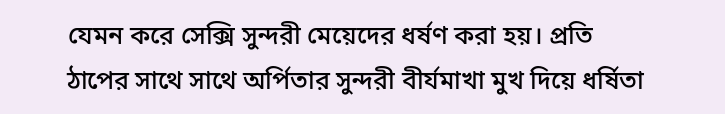যেমন করে সেক্সি সুন্দরী মেয়েদের ধর্ষণ করা হয়। প্রতি ঠাপের সাথে সাথে অর্পিতার সুন্দরী বীর্যমাখা মুখ দিয়ে ধর্ষিতা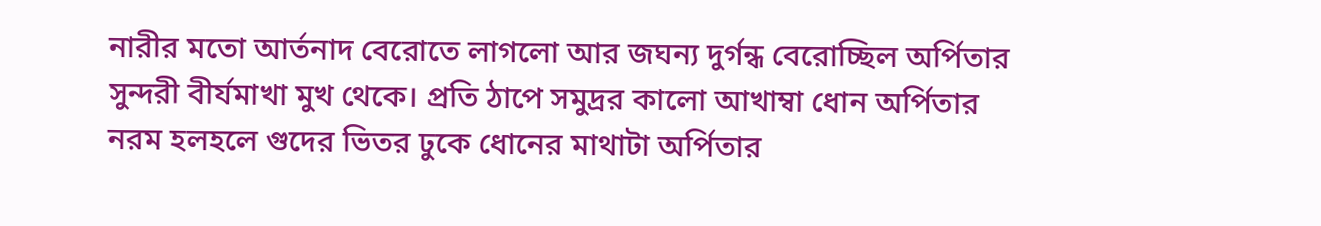নারীর মতো আর্তনাদ বেরোতে লাগলো আর জঘন্য দুর্গন্ধ বেরোচ্ছিল অর্পিতার সুন্দরী বীর্যমাখা মুখ থেকে। প্রতি ঠাপে সমুদ্রর কালো আখাম্বা ধোন অর্পিতার নরম হলহলে গুদের ভিতর ঢুকে ধোনের মাথাটা অর্পিতার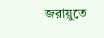জরায়ুতে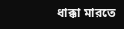ধাক্কা মারতে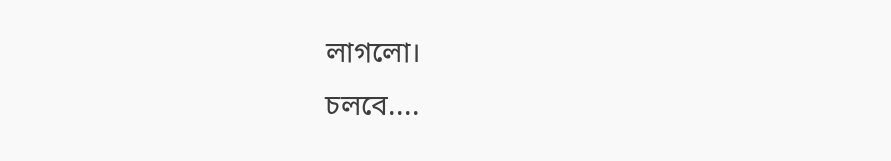লাগলো।
চলবে....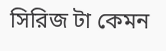সিরিজ টা কেমন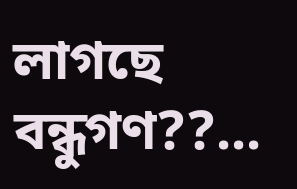লাগছে বন্ধুগণ??...